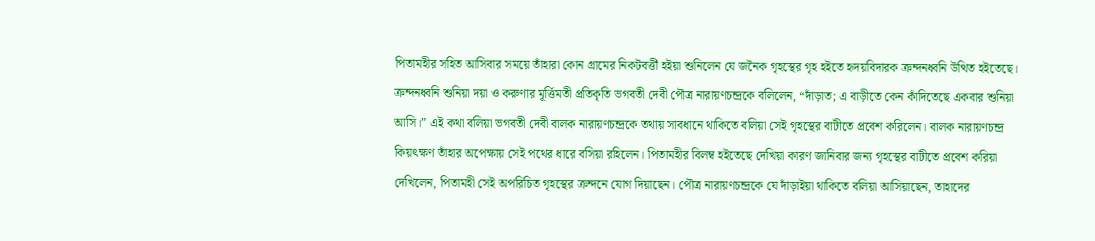পিতামহীর সহিত আসিবার সময়ে তাঁহারা কোন গ্রামের নিকটবর্ত্তী হইয়া শুনিলেন যে জনৈক গৃহস্থের গৃহ হইতে হৃদয়বিদারক ক্রন্দনধ্বনি উত্থিত হইতেছে। ক্রন্দনধ্বনি শুনিয়া দয়া ও করুণার মূর্ত্তিমতী প্রতিকৃতি ভগবতী দেবী পৌত্র নারায়ণচন্দ্রকে বলিলেন, “দাঁড়াত; এ বাড়ীতে কেন কাঁদিতেছে একবার শুনিয়া আসি।” এই কথা বলিয়া ভগবতী দেবী বালক নারায়ণচন্দ্রকে তথায় সাবধানে থাকিতে বলিয়া সেই গৃহস্থের বাটীতে প্রবেশ করিলেন। বালক নারায়ণচন্দ্র কিয়ৎক্ষণ তাঁহার অপেক্ষায় সেই পথের ধারে বসিয়া রহিলেন। পিতামহীর বিলম্ব হইতেছে দেখিয়া কারণ জানিবার জন্য গৃহস্থের বাটীতে প্রবেশ করিয়া দেখিলেন, পিতামহী সেই অপরিচিত গৃহস্থের ক্রন্দনে যোগ দিয়াছেন। পৌত্র নারায়ণচন্দ্রকে যে দাঁড়াইয়া থাকিতে বলিয়া আসিয়াছেন, তাহাদের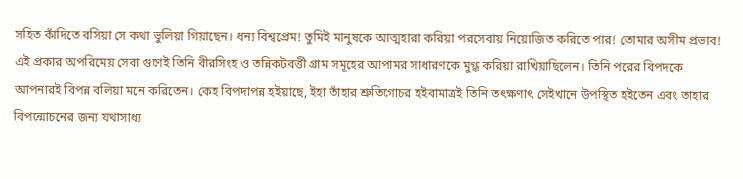সহিত কাঁদিতে বসিয়া সে কথা ভুলিয়া গিয়াছেন। ধন্য বিশ্বপ্রেম! তুমিই মানুষকে আত্মহারা করিয়া পরসেবায় নিয়োজিত করিতে পার! তোমার অসীম প্রভাব!
এই প্রকার অপরিমেয় সেবা গুণেই তিনি বীরসিংহ ও তন্নিকটবর্ত্তী গ্রাম সমূহের আপামর সাধারণকে মুগ্ধ করিয়া রাখিয়াছিলেন। তিনি পরের বিপদকে আপনারই বিপন্ন বলিয়া মনে করিতেন। কেহ বিপদাপন্ন হইয়াছে, ইহা তাঁহার শ্রুতিগোচর হইবামাত্রই তিনি তৎক্ষণাৎ সেইখানে উপস্থিত হইতেন এবং তাহার বিপন্মোচনের জন্য যথাসাধ্য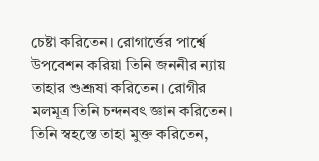চেষ্টা করিতেন। রোগার্ত্তের পার্শ্বে উপবেশন করিয়া তিনি জননীর ন্যায় তাহার শুশ্রূষা করিতেন। রোগীর মলমূত্র তিনি চন্দনবৎ জ্ঞান করিতেন। তিনি স্বহস্তে তাহা মুক্ত করিতেন,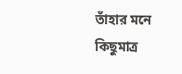তাঁহার মনে কিছুমাত্র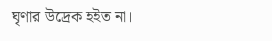ঘৃণার উদ্রেক হইত না।